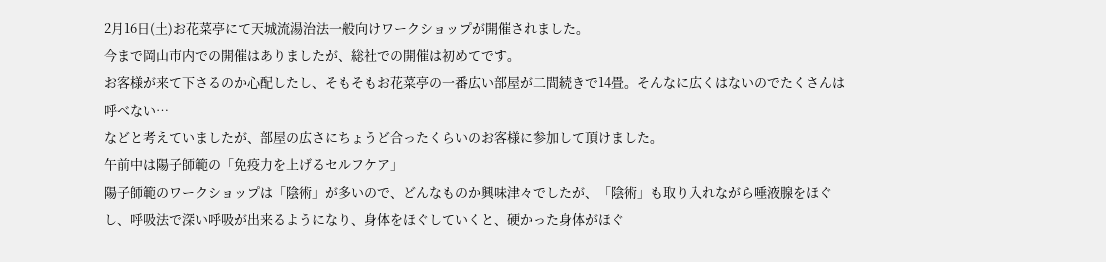2月16日(土)お花菜亭にて天城流湯治法一般向けワークショップが開催されました。
今まで岡山市内での開催はありましたが、総社での開催は初めてです。
お客様が来て下さるのか心配したし、そもそもお花菜亭の一番広い部屋が二間続きで14畳。そんなに広くはないのでたくさんは呼べない…
などと考えていましたが、部屋の広さにちょうど合ったくらいのお客様に参加して頂けました。
午前中は陽子師範の「免疫力を上げるセルフケア」
陽子師範のワークショップは「陰術」が多いので、どんなものか興味津々でしたが、「陰術」も取り入れながら唾液腺をほぐし、呼吸法で深い呼吸が出来るようになり、身体をほぐしていくと、硬かった身体がほぐ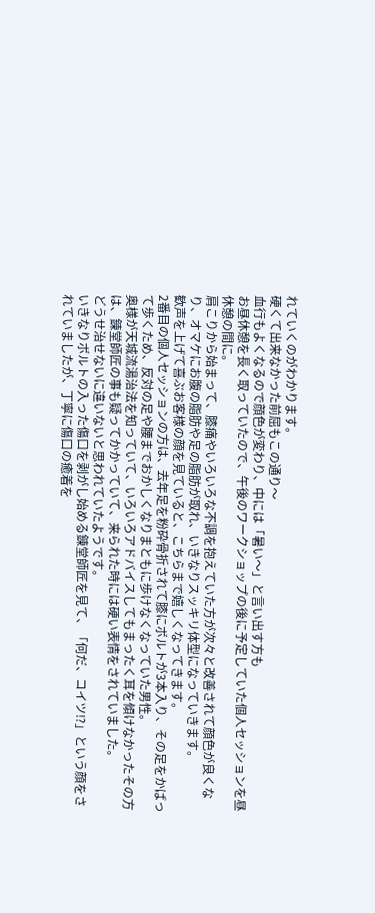れていくのがわかります。
硬くて出来なかった前屈もこの通り〜
血行もよくなるので顔色が変わり、中には「暑い〜」と言い出す方も
お昼休憩を長く取っていたので、午後のワークショップの後に予定していた個人セッションを昼休憩の間に。
肩こりから始まって、膝痛やいろいろな不調を抱えていた方が次々と改善されて顔色が良くなり、オマケにお腹の脂肪や足の脂肪が取れ、いきなりスッキリ体型になっていきます。
歓声を上げて喜ぶお客様の顔を見ていると、こちらまで嬉しくなってきます。
2番目の個人セッションの方は、去年足を粉砕骨折されて膝にボルトが3本入り、その足をかばって歩くため、反対の足や腰までおかしくなりまともに歩けなくなっていた男性。
奥様が天城流湯治法を知っていて、いろいろアドバイスしてもまったく耳を傾けなかったその方は、錬堂師匠の事も疑ってかかっていて、来られた時には硬い表情をされていました。
どうせ治せないに違いないと思われていたようです。
いきなりボルトの入った傷口を剥がし始める錬堂師匠を見て、「何だ、コイツ⁉」という顔をされていましたが、丁寧に傷口の癒着を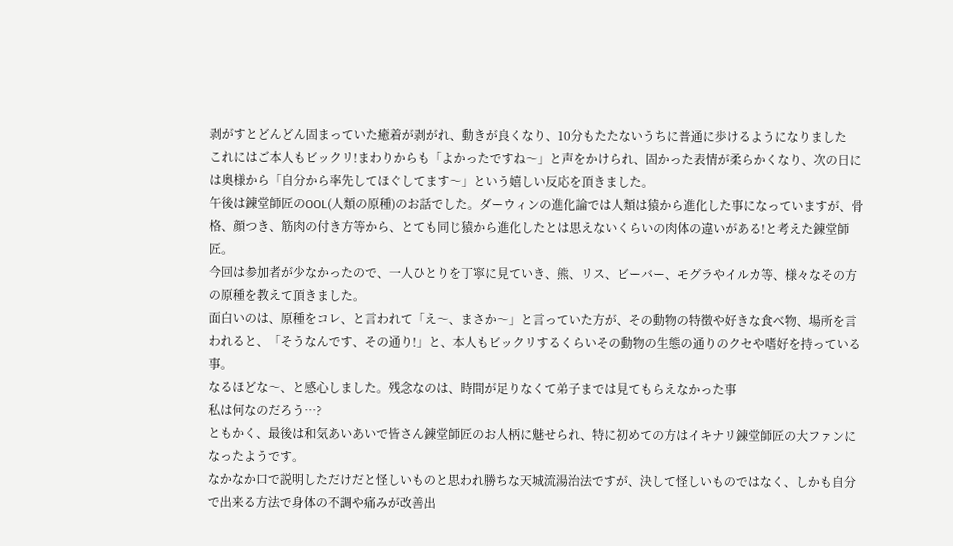剥がすとどんどん固まっていた癒着が剥がれ、動きが良くなり、10分もたたないうちに普通に歩けるようになりました
これにはご本人もビックリ!まわりからも「よかったですね〜」と声をかけられ、固かった表情が柔らかくなり、次の日には奥様から「自分から率先してほぐしてます〜」という嬉しい反応を頂きました。
午後は錬堂師匠のOOL(人類の原種)のお話でした。ダーウィンの進化論では人類は猿から進化した事になっていますが、骨格、顔つき、筋肉の付き方等から、とても同じ猿から進化したとは思えないくらいの肉体の違いがある!と考えた錬堂師匠。
今回は参加者が少なかったので、一人ひとりを丁寧に見ていき、熊、リス、ビーバー、モグラやイルカ等、様々なその方の原種を教えて頂きました。
面白いのは、原種をコレ、と言われて「え〜、まさか〜」と言っていた方が、その動物の特徴や好きな食べ物、場所を言われると、「そうなんです、その通り!」と、本人もビックリするくらいその動物の生態の通りのクセや嗜好を持っている事。
なるほどな〜、と感心しました。残念なのは、時間が足りなくて弟子までは見てもらえなかった事
私は何なのだろう…?
ともかく、最後は和気あいあいで皆さん錬堂師匠のお人柄に魅せられ、特に初めての方はイキナリ錬堂師匠の大ファンになったようです。
なかなか口で説明しただけだと怪しいものと思われ勝ちな天城流湯治法ですが、決して怪しいものではなく、しかも自分で出来る方法で身体の不調や痛みが改善出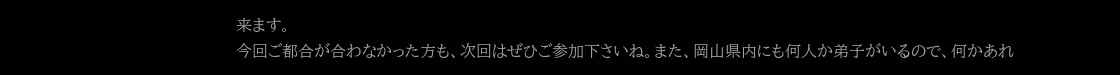来ます。
今回ご都合が合わなかった方も、次回はぜひご参加下さいね。また、岡山県内にも何人か弟子がいるので、何かあれ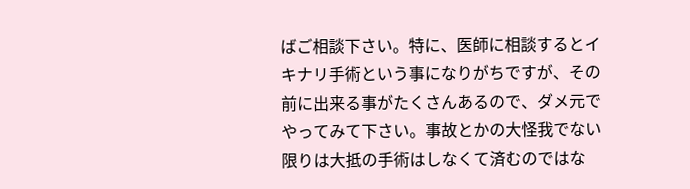ばご相談下さい。特に、医師に相談するとイキナリ手術という事になりがちですが、その前に出来る事がたくさんあるので、ダメ元でやってみて下さい。事故とかの大怪我でない限りは大抵の手術はしなくて済むのではな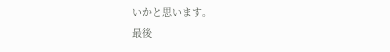いかと思います。
最後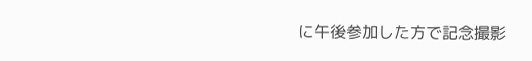に午後参加した方で記念撮影